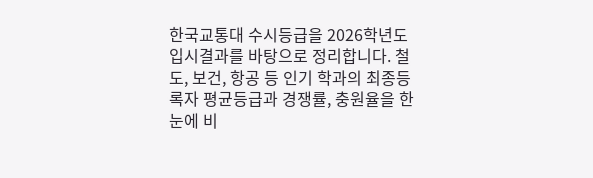한국교통대 수시등급을 2026학년도 입시결과를 바탕으로 정리합니다. 철도, 보건, 항공 등 인기 학과의 최종등록자 평균등급과 경쟁률, 충원율을 한눈에 비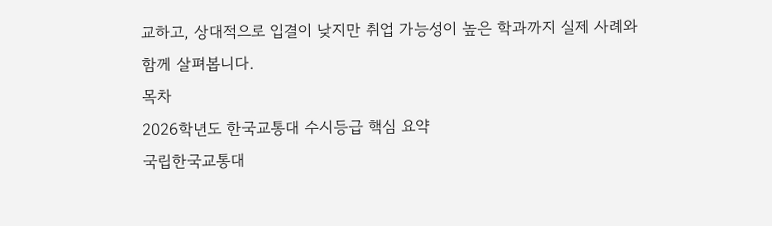교하고, 상대적으로 입결이 낮지만 취업 가능성이 높은 학과까지 실제 사례와 함께 살펴봅니다.
목차
2026학년도 한국교통대 수시등급 핵심 요약
국립한국교통대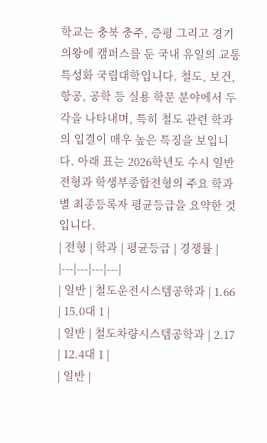학교는 충북 충주, 증평 그리고 경기 의왕에 캠퍼스를 둔 국내 유일의 교통 특성화 국립대학입니다. 철도, 보건, 항공, 공학 등 실용 학문 분야에서 두각을 나타내며, 특히 철도 관련 학과의 입결이 매우 높은 특징을 보입니다. 아래 표는 2026학년도 수시 일반전형과 학생부종합전형의 주요 학과별 최종등록자 평균등급을 요약한 것입니다.
| 전형 | 학과 | 평균등급 | 경쟁률 |
|---|---|---|---|
| 일반 | 철도운전시스템공학과 | 1.66 | 15.0대 1 |
| 일반 | 철도차량시스템공학과 | 2.17 | 12.4대 1 |
| 일반 |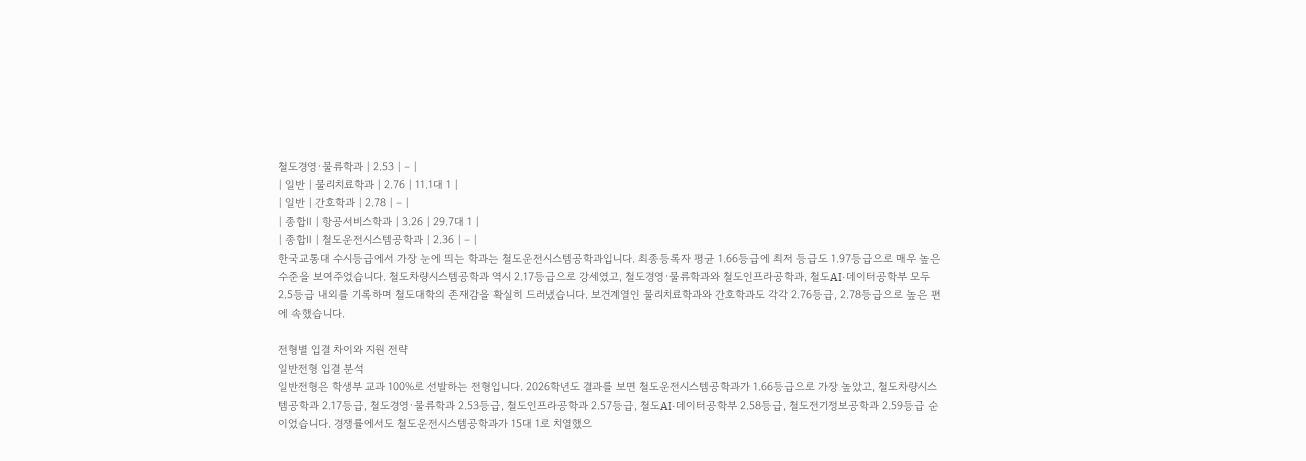철도경영·물류학과 | 2.53 | – |
| 일반 | 물리치료학과 | 2.76 | 11.1대 1 |
| 일반 | 간호학과 | 2.78 | – |
| 종합Ⅱ | 항공서비스학과 | 3.26 | 29.7대 1 |
| 종합Ⅱ | 철도운전시스템공학과 | 2.36 | – |
한국교통대 수시등급에서 가장 눈에 띄는 학과는 철도운전시스템공학과입니다. 최종등록자 평균 1.66등급에 최저 등급도 1.97등급으로 매우 높은 수준을 보여주었습니다. 철도차량시스템공학과 역시 2.17등급으로 강세였고, 철도경영·물류학과와 철도인프라공학과, 철도AI·데이터공학부 모두 2.5등급 내외를 기록하며 철도대학의 존재감을 확실히 드러냈습니다. 보건계열인 물리치료학과와 간호학과도 각각 2.76등급, 2.78등급으로 높은 편에 속했습니다.

전형별 입결 차이와 지원 전략
일반전형 입결 분석
일반전형은 학생부 교과 100%로 선발하는 전형입니다. 2026학년도 결과를 보면 철도운전시스템공학과가 1.66등급으로 가장 높았고, 철도차량시스템공학과 2.17등급, 철도경영·물류학과 2.53등급, 철도인프라공학과 2.57등급, 철도AI·데이터공학부 2.58등급, 철도전기정보공학과 2.59등급 순이었습니다. 경쟁률에서도 철도운전시스템공학과가 15대 1로 치열했으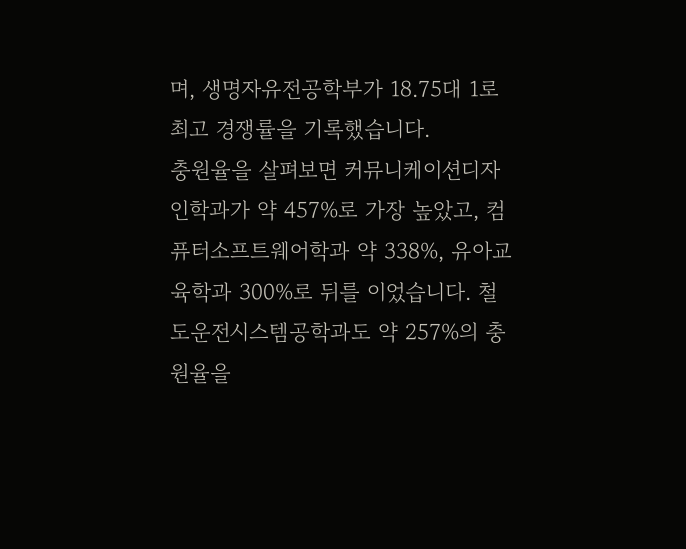며, 생명자유전공학부가 18.75대 1로 최고 경쟁률을 기록했습니다.
충원율을 살펴보면 커뮤니케이션디자인학과가 약 457%로 가장 높았고, 컴퓨터소프트웨어학과 약 338%, 유아교육학과 300%로 뒤를 이었습니다. 철도운전시스템공학과도 약 257%의 충원율을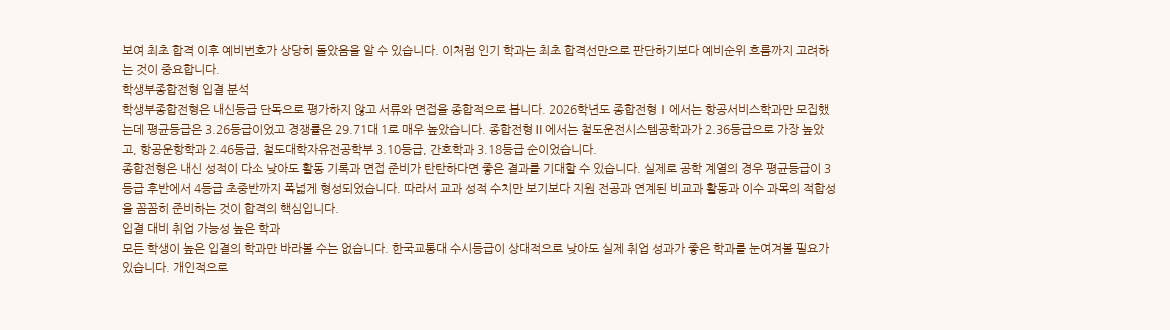보여 최초 합격 이후 예비번호가 상당히 돌았음을 알 수 있습니다. 이처럼 인기 학과는 최초 합격선만으로 판단하기보다 예비순위 흐름까지 고려하는 것이 중요합니다.
학생부종합전형 입결 분석
학생부종합전형은 내신등급 단독으로 평가하지 않고 서류와 면접을 종합적으로 봅니다. 2026학년도 종합전형Ⅰ에서는 항공서비스학과만 모집했는데 평균등급은 3.26등급이었고 경쟁률은 29.71대 1로 매우 높았습니다. 종합전형Ⅱ에서는 철도운전시스템공학과가 2.36등급으로 가장 높았고, 항공운항학과 2.46등급, 철도대학자유전공학부 3.10등급, 간호학과 3.18등급 순이었습니다.
종합전형은 내신 성적이 다소 낮아도 활동 기록과 면접 준비가 탄탄하다면 좋은 결과를 기대할 수 있습니다. 실제로 공학 계열의 경우 평균등급이 3등급 후반에서 4등급 초중반까지 폭넓게 형성되었습니다. 따라서 교과 성적 수치만 보기보다 지원 전공과 연계된 비교과 활동과 이수 과목의 적합성을 꼼꼼히 준비하는 것이 합격의 핵심입니다.
입결 대비 취업 가능성 높은 학과
모든 학생이 높은 입결의 학과만 바라볼 수는 없습니다. 한국교통대 수시등급이 상대적으로 낮아도 실제 취업 성과가 좋은 학과를 눈여겨볼 필요가 있습니다. 개인적으로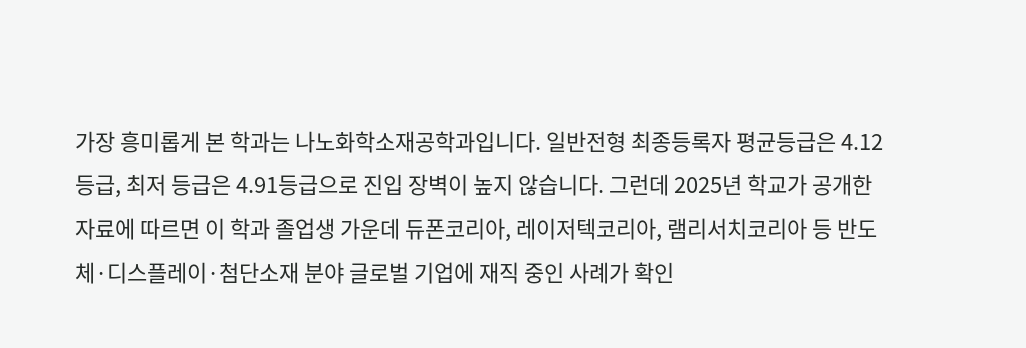가장 흥미롭게 본 학과는 나노화학소재공학과입니다. 일반전형 최종등록자 평균등급은 4.12등급, 최저 등급은 4.91등급으로 진입 장벽이 높지 않습니다. 그런데 2025년 학교가 공개한 자료에 따르면 이 학과 졸업생 가운데 듀폰코리아, 레이저텍코리아, 램리서치코리아 등 반도체·디스플레이·첨단소재 분야 글로벌 기업에 재직 중인 사례가 확인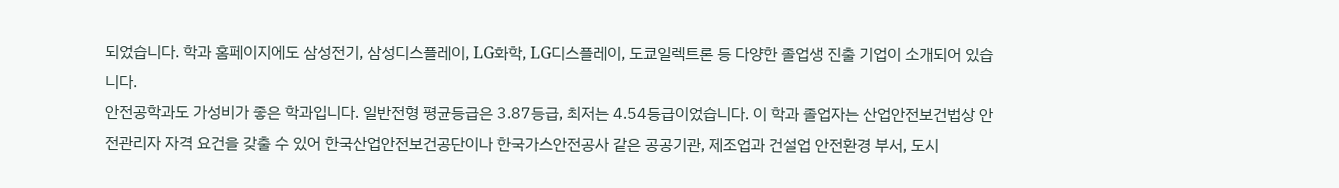되었습니다. 학과 홈페이지에도 삼성전기, 삼성디스플레이, LG화학, LG디스플레이, 도쿄일렉트론 등 다양한 졸업생 진출 기업이 소개되어 있습니다.
안전공학과도 가성비가 좋은 학과입니다. 일반전형 평균등급은 3.87등급, 최저는 4.54등급이었습니다. 이 학과 졸업자는 산업안전보건법상 안전관리자 자격 요건을 갖출 수 있어 한국산업안전보건공단이나 한국가스안전공사 같은 공공기관, 제조업과 건설업 안전환경 부서, 도시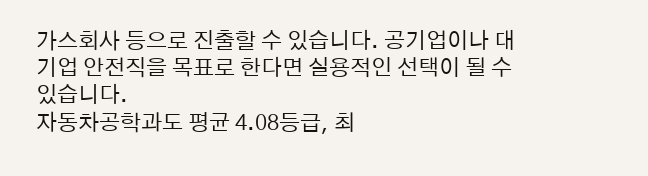가스회사 등으로 진출할 수 있습니다. 공기업이나 대기업 안전직을 목표로 한다면 실용적인 선택이 될 수 있습니다.
자동차공학과도 평균 4.08등급, 최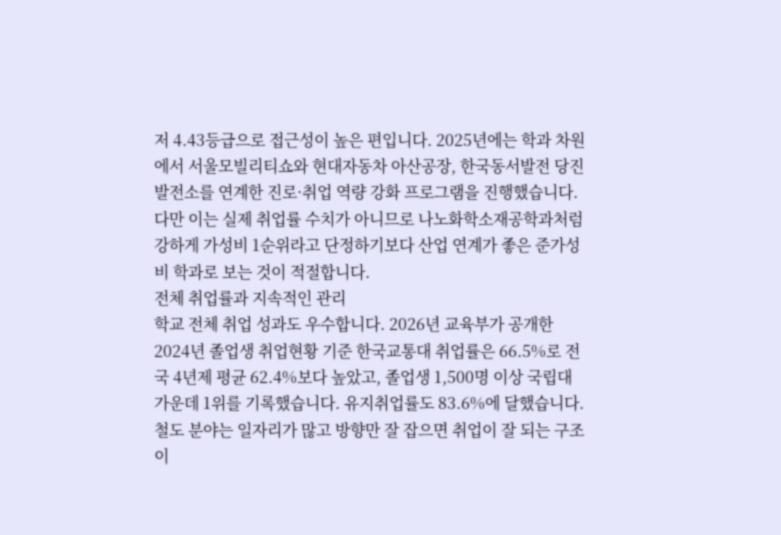저 4.43등급으로 접근성이 높은 편입니다. 2025년에는 학과 차원에서 서울모빌리티쇼와 현대자동차 아산공장, 한국동서발전 당진발전소를 연계한 진로·취업 역량 강화 프로그램을 진행했습니다. 다만 이는 실제 취업률 수치가 아니므로 나노화학소재공학과처럼 강하게 가성비 1순위라고 단정하기보다 산업 연계가 좋은 준가성비 학과로 보는 것이 적절합니다.
전체 취업률과 지속적인 관리
학교 전체 취업 성과도 우수합니다. 2026년 교육부가 공개한 2024년 졸업생 취업현황 기준 한국교통대 취업률은 66.5%로 전국 4년제 평균 62.4%보다 높았고, 졸업생 1,500명 이상 국립대 가운데 1위를 기록했습니다. 유지취업률도 83.6%에 달했습니다. 철도 분야는 일자리가 많고 방향만 잘 잡으면 취업이 잘 되는 구조이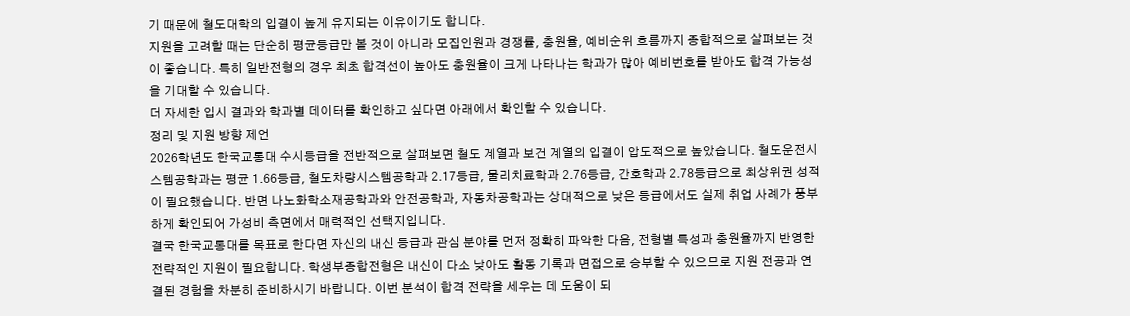기 때문에 철도대학의 입결이 높게 유지되는 이유이기도 합니다.
지원을 고려할 때는 단순히 평균등급만 볼 것이 아니라 모집인원과 경쟁률, 충원율, 예비순위 흐름까지 종합적으로 살펴보는 것이 좋습니다. 특히 일반전형의 경우 최초 합격선이 높아도 충원율이 크게 나타나는 학과가 많아 예비번호를 받아도 합격 가능성을 기대할 수 있습니다.
더 자세한 입시 결과와 학과별 데이터를 확인하고 싶다면 아래에서 확인할 수 있습니다.
정리 및 지원 방향 제언
2026학년도 한국교통대 수시등급을 전반적으로 살펴보면 철도 계열과 보건 계열의 입결이 압도적으로 높았습니다. 철도운전시스템공학과는 평균 1.66등급, 철도차량시스템공학과 2.17등급, 물리치료학과 2.76등급, 간호학과 2.78등급으로 최상위권 성적이 필요했습니다. 반면 나노화학소재공학과와 안전공학과, 자동차공학과는 상대적으로 낮은 등급에서도 실제 취업 사례가 풍부하게 확인되어 가성비 측면에서 매력적인 선택지입니다.
결국 한국교통대를 목표로 한다면 자신의 내신 등급과 관심 분야를 먼저 정확히 파악한 다음, 전형별 특성과 충원율까지 반영한 전략적인 지원이 필요합니다. 학생부종합전형은 내신이 다소 낮아도 활동 기록과 면접으로 승부할 수 있으므로 지원 전공과 연결된 경험을 차분히 준비하시기 바랍니다. 이번 분석이 합격 전략을 세우는 데 도움이 되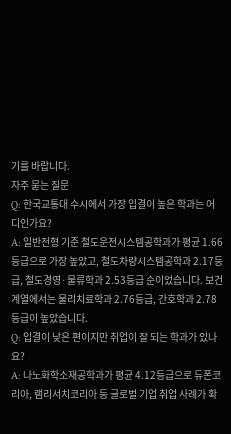기를 바랍니다.
자주 묻는 질문
Q: 한국교통대 수시에서 가장 입결이 높은 학과는 어디인가요?
A: 일반전형 기준 철도운전시스템공학과가 평균 1.66등급으로 가장 높았고, 철도차량시스템공학과 2.17등급, 철도경영·물류학과 2.53등급 순이었습니다. 보건계열에서는 물리치료학과 2.76등급, 간호학과 2.78등급이 높았습니다.
Q: 입결이 낮은 편이지만 취업이 잘 되는 학과가 있나요?
A: 나노화학소재공학과가 평균 4.12등급으로 듀폰코리아, 램리서치코리아 등 글로벌 기업 취업 사례가 확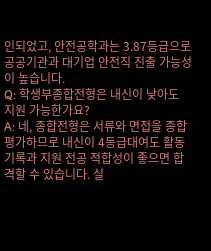인되었고, 안전공학과는 3.87등급으로 공공기관과 대기업 안전직 진출 가능성이 높습니다.
Q: 학생부종합전형은 내신이 낮아도 지원 가능한가요?
A: 네, 종합전형은 서류와 면접을 종합 평가하므로 내신이 4등급대여도 활동 기록과 지원 전공 적합성이 좋으면 합격할 수 있습니다. 실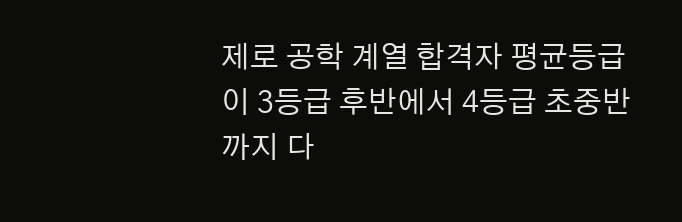제로 공학 계열 합격자 평균등급이 3등급 후반에서 4등급 초중반까지 다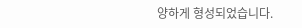양하게 형성되었습니다.